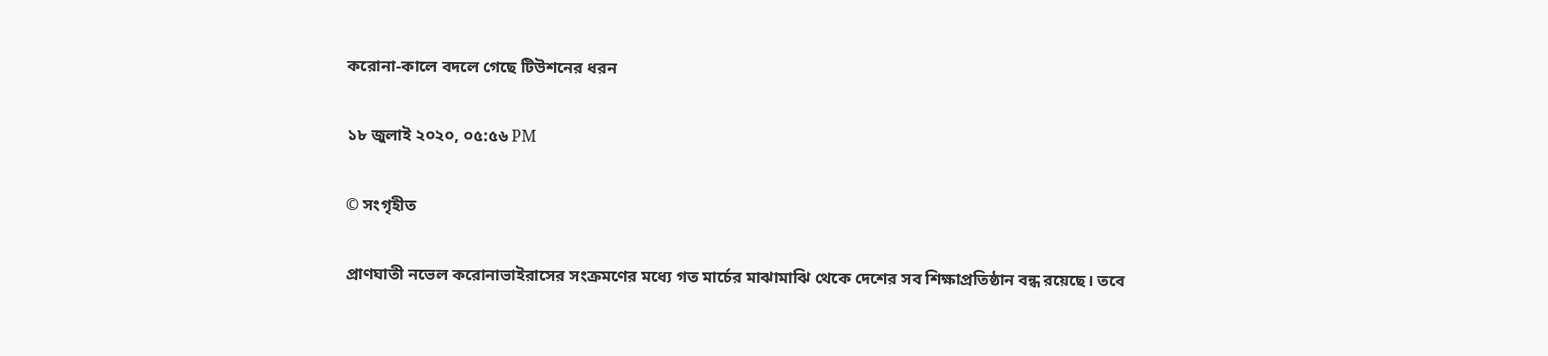করোনা-কালে বদলে গেছে টিউশনের ধরন

১৮ জুলাই ২০২০, ০৫:৫৬ PM

© সংগৃহীত

প্রাণঘাতী নভেল করোনাভাইরাসের সংক্রমণের মধ্যে গত মার্চের মাঝামাঝি থেকে দেশের সব শিক্ষাপ্রতিষ্ঠান বন্ধ রয়েছে। তবে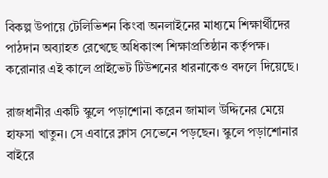বিকল্প উপায়ে টেলিভিশন কিংবা অনলাইনের মাধ্যমে শিক্ষার্থীদের পাঠদান অব্যাহত রেখেছে অধিকাংশ শিক্ষাপ্রতিষ্ঠান কর্তৃপক্ষ। করোনার এই কালে প্রাইভেট টিউশনের ধারনাকেও বদলে দিয়েছে।

রাজধানীর একটি স্কুলে পড়াশোনা করেন জামাল উদ্দিনের মেয়ে হাফসা খাতুন। সে এবারে ক্লাস সেভেনে পড়ছেন। স্কুলে পড়াশোনার বাইরে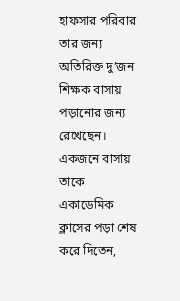হাফসার পরিবার তার জন্য অতিরিক্ত দু’জন শিক্ষক বাসায় পড়ানোর জন্য রেখেছেন। একজনে বাসায় তাকে একাডেমিক ক্লাসের পড়া শেষ করে দিতেন,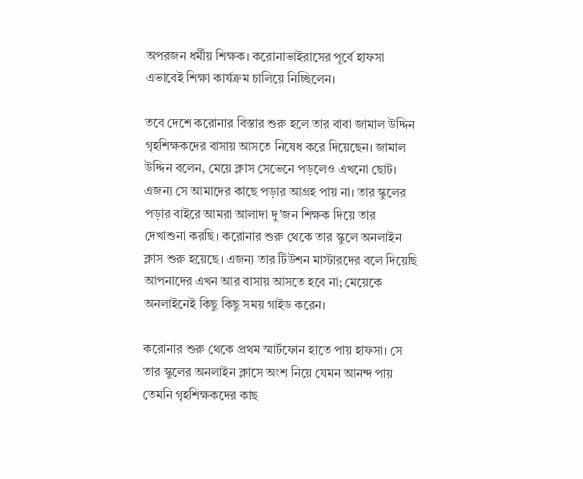অপরজন ধর্মীয় শিক্ষক। করোনাভাইরাসের পূর্বে হাফসা এভাবেই শিক্ষা কার্যক্রম চালিয়ে নিচ্ছিলেন।

তবে দেশে করোনার বিস্তার শুরু হলে তার বাবা জামাল উদ্দিন গৃহশিক্ষকদের বাসায় আসতে নিষেধ করে দিয়েছেন। জামাল উদ্দিন বলেন, মেয়ে ক্লাস সেভেনে পড়লেও এখনো ছোট। এজন্য সে আমাদের কাছে পড়ার আগ্রহ পায় না। তার স্কুলের পড়ার বাইরে আমরা আলাদা দু’জন শিক্ষক দিয়ে তার দেখাশুনা করছি। করোনার শুরু থেকে তার স্কুলে অনলাইন ক্লাস শুরু হয়েছে। এজন্য তার টিউশন মাস্টারদের বলে দিয়েছি আপনাদের এখন আর বাসায় আসতে হবে না; মেয়েকে অনলাইনেই কিছু কিছু সময় গাইড করেন।

করোনার শুরু থেকে প্রথম স্মার্টফোন হাতে পায় হাফসা। সে তার স্কুলের অনলাইন ক্লাসে অংশ নিয়ে যেমন আনন্দ পায় তেমনি গৃহশিক্ষকদের কাছ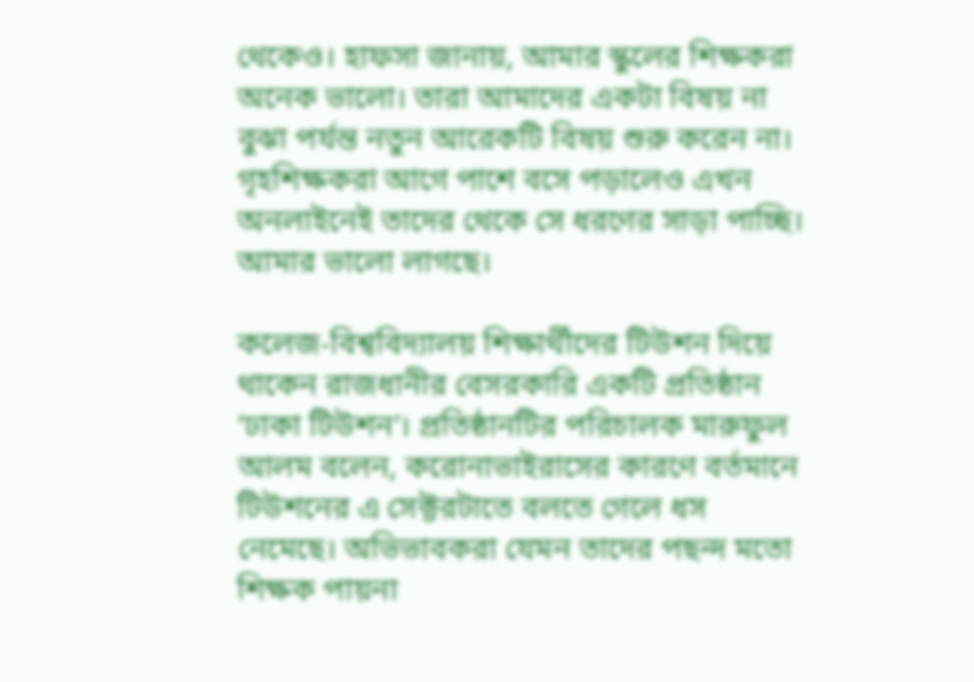থেকেও। হাফসা জানায়, আমার স্কুলের শিক্ষকরা অনেক ভালো। তারা আমাদের একটা বিষয় না বুঝা পর্যন্ত নতুন আরেকটি বিষয় শুরু করেন না। গৃহশিক্ষকরা আগে পাশে বসে পড়ালেও এখন অনলাইনেই তাদের থেকে সে ধরণের সাড়া পাচ্ছি। আমার ভালো লাগছে।

কলেজ-বিশ্ববিদ্যালয় শিক্ষার্থীদের টিউশন দিয়ে থাকেন রাজধানীর বেসরকারি একটি প্রতিষ্ঠান ‘ঢাকা টিউশন’। প্রতিষ্ঠানটির পরিচালক মারুফুল আলম বলেন, করোনাভাইরাসের কারণে বর্তমানে টিউশনের এ সেক্টরটাতে বলতে গেলে ধস নেমেছে। অভিভাবকরা যেমন তাদের পছন্দ মতো শিক্ষক পায়না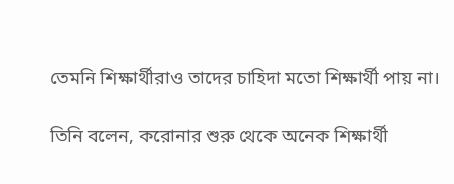তেমনি শিক্ষার্থীরাও তাদের চাহিদা মতো শিক্ষার্থী পায় না।

তিনি বলেন, করোনার শুরু থেকে অনেক শিক্ষার্থী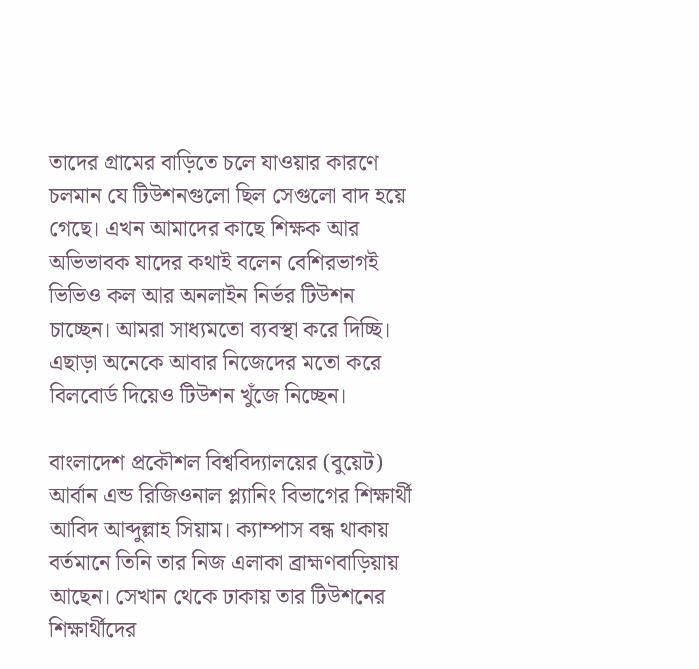তাদের গ্রামের বাড়িতে চলে যাওয়ার কারণে চলমান যে টিউশনগুলো ছিল সেগুলো বাদ হয়ে গেছে। এখন আমাদের কাছে শিক্ষক আর অভিভাবক যাদের কথাই বলেন বেশিরভাগই ভিভিও কল আর অনলাইন নির্ভর টিউশন চাচ্ছেন। আমরা সাধ্যমতো ব্যবস্থা করে দিচ্ছি। এছাড়া অনেকে আবার নিজেদের মতো করে বিলবোর্ড দিয়েও টিউশন খুঁজে নিচ্ছেন।

বাংলাদেশ প্রকৌশল বিশ্ববিদ্যালয়ের (বুয়েট) আর্বান এন্ড রিজিওনাল প্ল্যানিং বিভাগের শিক্ষার্থী আবিদ আব্দুল্লাহ সিয়াম। ক্যাম্পাস বন্ধ থাকায় বর্তমানে তিনি তার নিজ এলাকা ব্রাহ্মণবাড়িয়ায় আছেন। সেখান থেকে ঢাকায় তার টিউশনের শিক্ষার্থীদের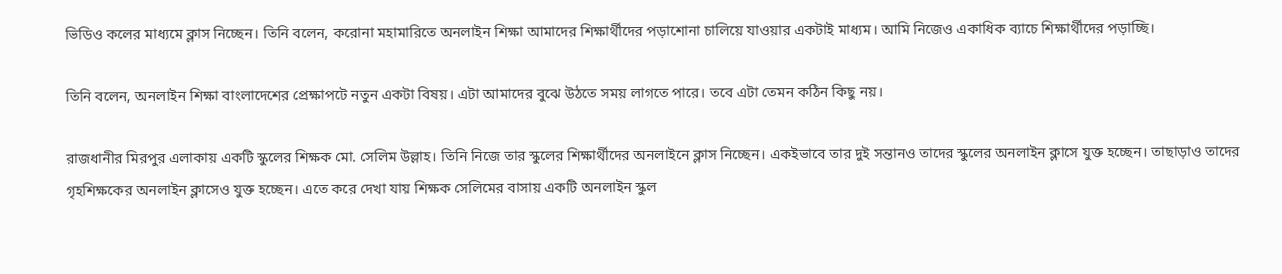ভিডিও কলের মাধ্যমে ক্লাস নিচ্ছেন। তিনি বলেন, করোনা মহামারিতে অনলাইন শিক্ষা আমাদের শিক্ষার্থীদের পড়াশোনা চালিয়ে যাওয়ার একটাই মাধ্যম। আমি নিজেও একাধিক ব্যাচে শিক্ষার্থীদের পড়াচ্ছি।

তিনি বলেন, অনলাইন শিক্ষা বাংলাদেশের প্রেক্ষাপটে নতুন একটা বিষয়। এটা আমাদের বুঝে উঠতে সময় লাগতে পারে। তবে এটা তেমন কঠিন কিছু নয়।

রাজধানীর মিরপুর এলাকায় একটি স্কুলের শিক্ষক মো. সেলিম উল্লাহ। তিনি নিজে তার স্কুলের শিক্ষার্থীদের অনলাইনে ক্লাস নিচ্ছেন। একইভাবে তার দুই সন্তানও তাদের স্কুলের অনলাইন ক্লাসে যুক্ত হচ্ছেন। তাছাড়াও তাদের গৃহশিক্ষকের অনলাইন ক্লাসেও যুক্ত হচ্ছেন। এতে করে দেখা যায় শিক্ষক সেলিমের বাসায় একটি অনলাইন স্কুল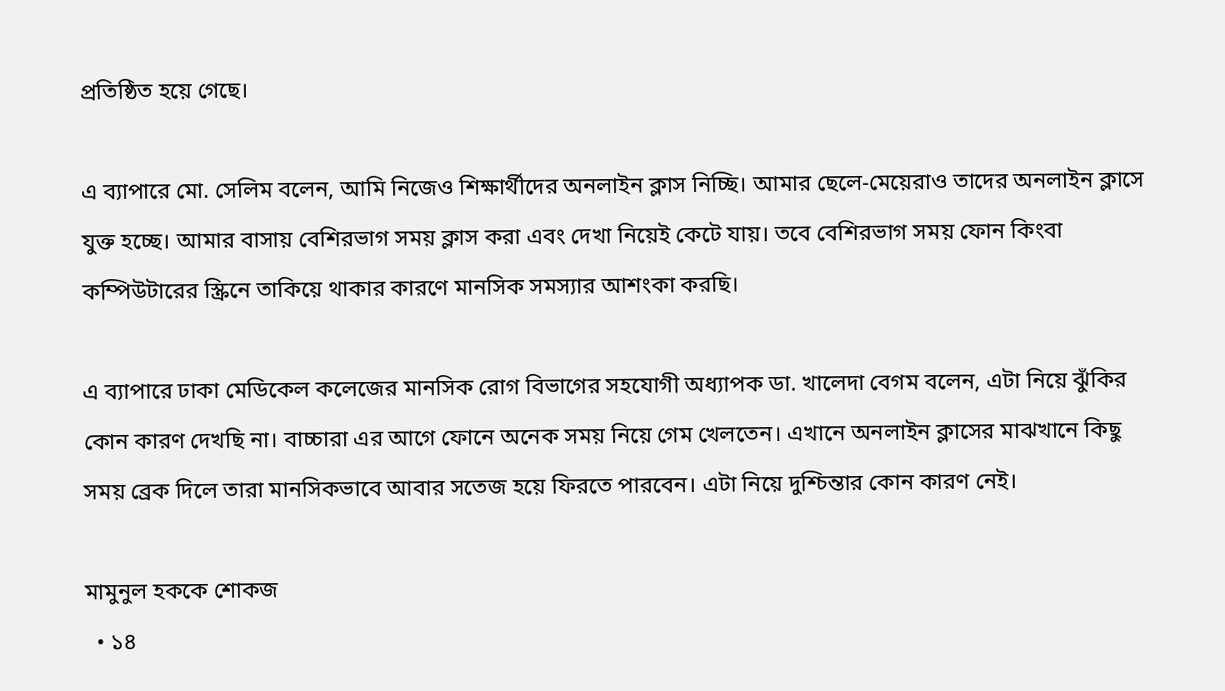প্রতিষ্ঠিত হয়ে গেছে।

এ ব্যাপারে মো. সেলিম বলেন, আমি নিজেও শিক্ষার্থীদের অনলাইন ক্লাস নিচ্ছি। আমার ছেলে-মেয়েরাও তাদের অনলাইন ক্লাসে যুক্ত হচ্ছে। আমার বাসায় বেশিরভাগ সময় ক্লাস করা এবং দেখা নিয়েই কেটে যায়। তবে বেশিরভাগ সময় ফোন কিংবা কম্পিউটারের স্ক্রিনে তাকিয়ে থাকার কারণে মানসিক সমস্যার আশংকা করছি।

এ ব্যাপারে ঢাকা মেডিকেল কলেজের মানসিক রোগ বিভাগের সহযোগী অধ্যাপক ডা. খালেদা বেগম বলেন, এটা নিয়ে ঝুঁকির কোন কারণ দেখছি না। বাচ্চারা এর আগে ফোনে অনেক সময় নিয়ে গেম খেলতেন। এখানে অনলাইন ক্লাসের মাঝখানে কিছু সময় ব্রেক দিলে তারা মানসিকভাবে আবার সতেজ হয়ে ফিরতে পারবেন। এটা নিয়ে দুশ্চিন্তার কোন কারণ নেই।

মামুনুল হককে শোকজ
  • ১৪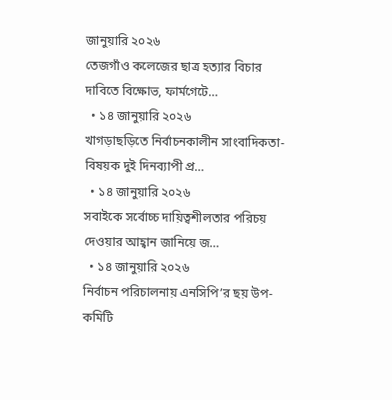জানুয়ারি ২০২৬
তেজগাঁও কলেজের ছাত্র হত্যার বিচার দাবিতে বিক্ষোভ, ফার্মগেটে…
  • ১৪ জানুয়ারি ২০২৬
খাগড়াছড়িতে নির্বাচনকালীন সাংবাদিকতা-বিষয়ক দুই দিনব্যাপী প্র…
  • ১৪ জানুয়ারি ২০২৬
সবাইকে সর্বোচ্চ দায়িত্বশীলতার পরিচয় দেওয়ার আহ্বান জানিয়ে জ…
  • ১৪ জানুয়ারি ২০২৬
নির্বাচন পরিচালনায় এনসিপি’র ছয় উপ-কমিটি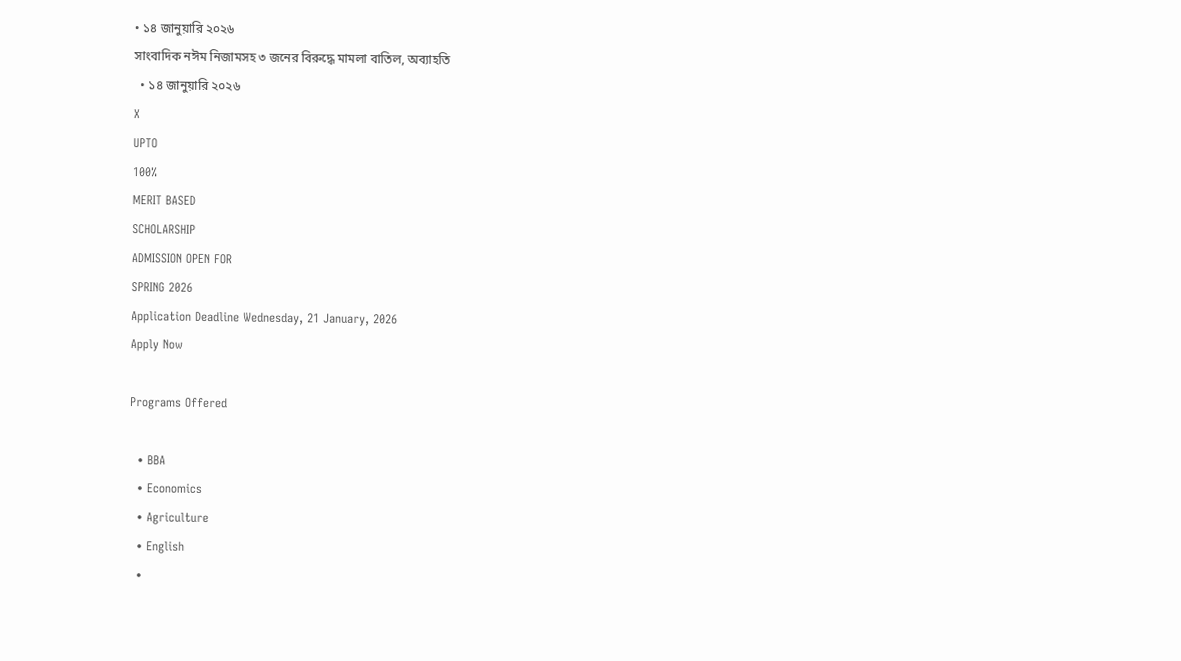• ১৪ জানুয়ারি ২০২৬
সাংবাদিক নঈম নিজামসহ ৩ জনের বিরুদ্ধে মামলা বাতিল, অব্যাহতি
  • ১৪ জানুয়ারি ২০২৬
X
UPTO
100%
MERIT BASED
SCHOLARSHIP
ADMISSION OPEN FOR
SPRING 2026
Application Deadline Wednesday, 21 January, 2026
Apply Now

Programs Offered

  • BBA
  • Economics
  • Agriculture
  • English
  •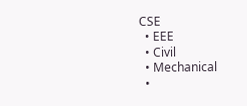CSE
  • EEE
  • Civil
  • Mechanical
  •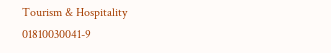Tourism & Hospitality
01810030041-9